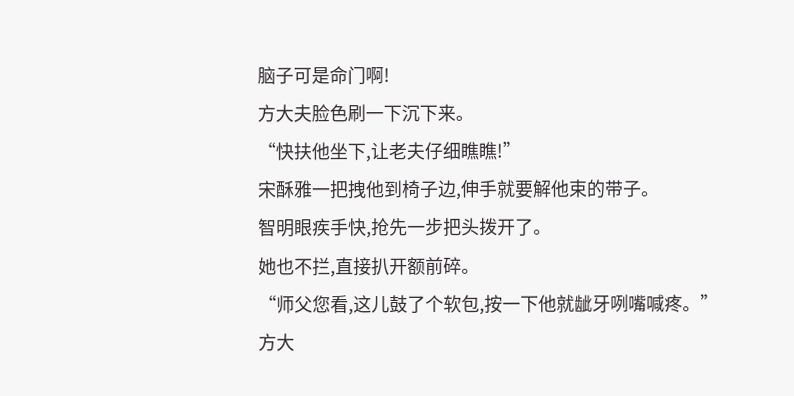脑子可是命门啊!
方大夫脸色刷一下沉下来。
“快扶他坐下,让老夫仔细瞧瞧!”
宋酥雅一把拽他到椅子边,伸手就要解他束的带子。
智明眼疾手快,抢先一步把头拨开了。
她也不拦,直接扒开额前碎。
“师父您看,这儿鼓了个软包,按一下他就龇牙咧嘴喊疼。”
方大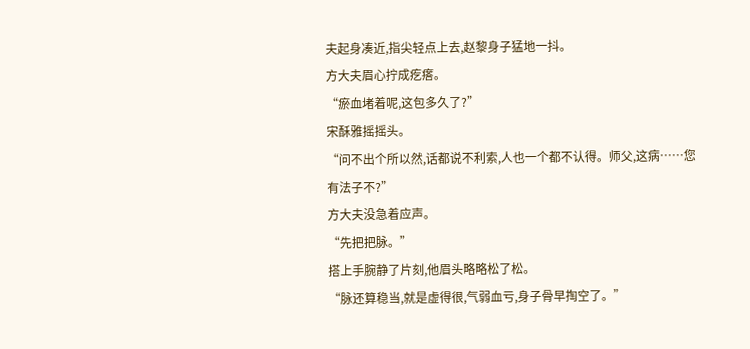夫起身凑近,指尖轻点上去,赵黎身子猛地一抖。
方大夫眉心拧成疙瘩。
“瘀血堵着呢,这包多久了?”
宋酥雅摇摇头。
“问不出个所以然,话都说不利索,人也一个都不认得。师父,这病……您有法子不?”
方大夫没急着应声。
“先把把脉。”
搭上手腕静了片刻,他眉头略略松了松。
“脉还算稳当,就是虚得很,气弱血亏,身子骨早掏空了。”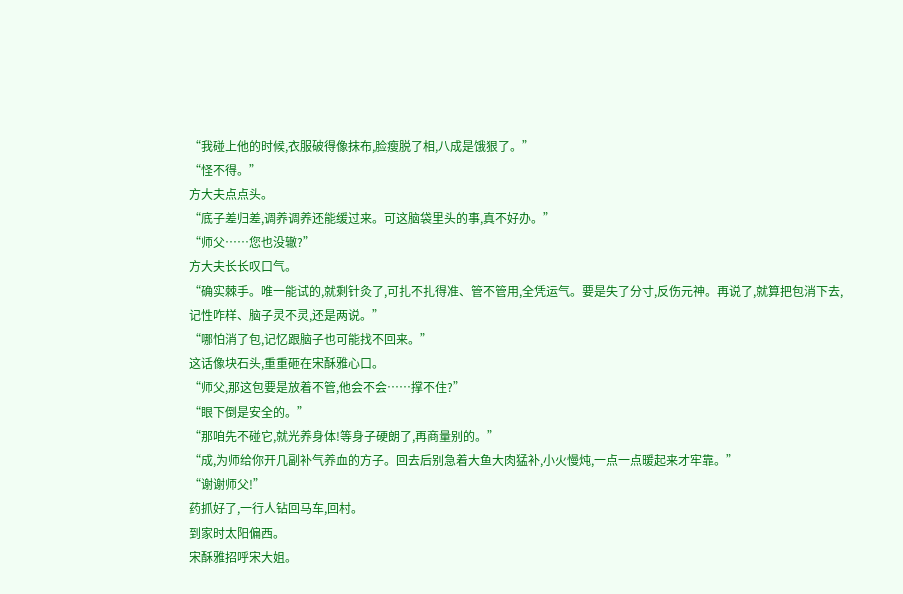“我碰上他的时候,衣服破得像抹布,脸瘦脱了相,八成是饿狠了。”
“怪不得。”
方大夫点点头。
“底子差归差,调养调养还能缓过来。可这脑袋里头的事,真不好办。”
“师父……您也没辙?”
方大夫长长叹口气。
“确实棘手。唯一能试的,就剩针灸了,可扎不扎得准、管不管用,全凭运气。要是失了分寸,反伤元神。再说了,就算把包消下去,记性咋样、脑子灵不灵,还是两说。”
“哪怕消了包,记忆跟脑子也可能找不回来。”
这话像块石头,重重砸在宋酥雅心口。
“师父,那这包要是放着不管,他会不会……撑不住?”
“眼下倒是安全的。”
“那咱先不碰它,就光养身体!等身子硬朗了,再商量别的。”
“成,为师给你开几副补气养血的方子。回去后别急着大鱼大肉猛补,小火慢炖,一点一点暖起来才牢靠。”
“谢谢师父!”
药抓好了,一行人钻回马车,回村。
到家时太阳偏西。
宋酥雅招呼宋大姐。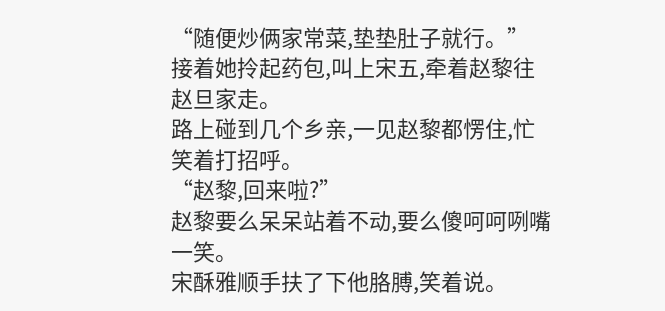“随便炒俩家常菜,垫垫肚子就行。”
接着她拎起药包,叫上宋五,牵着赵黎往赵旦家走。
路上碰到几个乡亲,一见赵黎都愣住,忙笑着打招呼。
“赵黎,回来啦?”
赵黎要么呆呆站着不动,要么傻呵呵咧嘴一笑。
宋酥雅顺手扶了下他胳膊,笑着说。